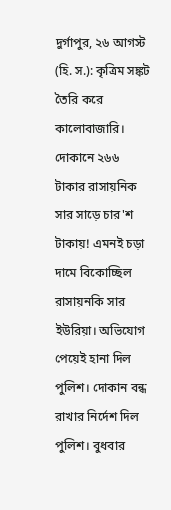দুর্গাপুর, ২৬ আগস্ট (হি. স.): কৃত্রিম সঙ্কট তৈরি করে কালোবাজারি। দোকানে ২৬৬ টাকার রাসায়নিক সার সাড়ে চার'শ টাকায়! এমনই চড়া দামে বিকোচ্ছিল রাসায়নকি সার ইউরিয়া। অভিযোগ পেয়েই হানা দিল পুলিশ। দোকান বন্ধ রাখার নির্দেশ দিল পুলিশ। বুধবার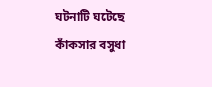ঘটনাটি ঘটেছে কাঁকসার বসুধা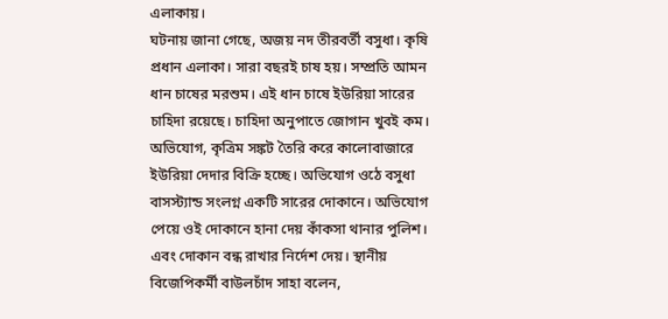এলাকায়।
ঘটনায় জানা গেছে, অজয় নদ তীরবর্তী বসুধা। কৃষি প্রধান এলাকা। সারা বছরই চাষ হয়। সম্প্রতি আমন ধান চাষের মরশুম। এই ধান চাষে ইউরিয়া সারের চাহিদা রয়েছে। চাহিদা অনুপাতে জোগান খুবই কম। অভিযোগ, কৃত্রিম সঙ্কট তৈরি করে কালোবাজারে ইউরিয়া দেদার বিক্রি হচ্ছে। অভিযোগ ওঠে বসুধা বাসস্ট্যান্ড সংলগ্ন একটি সারের দোকানে। অভিযোগ পেয়ে ওই দোকানে হানা দেয় কাঁকসা থানার পুলিশ। এবং দোকান বন্ধ রাখার নির্দেশ দেয়। স্থানীয় বিজেপিকর্মী বাউলচাঁদ সাহা বলেন,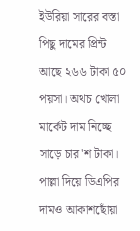ইউরিয়া সারের বস্তা পিছু দামের প্রিন্ট আছে ২৬৬ টাকা ৫০ পয়সা। অথচ খোলা মার্কেট দাম নিচ্ছে সাড়ে চার'শ টাকা। পাল্লা দিয়ে ডিএপির দামও আকাশছোঁয়া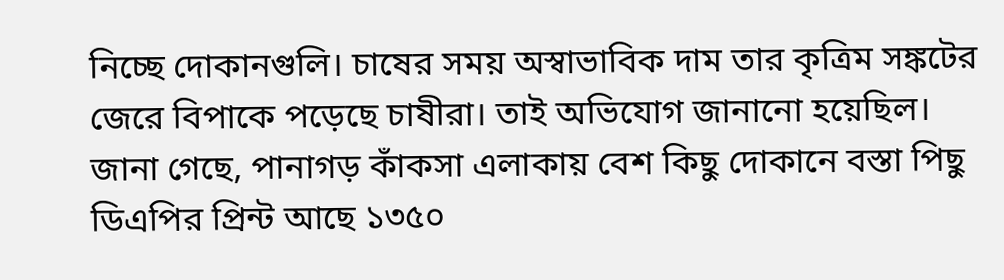নিচ্ছে দোকানগুলি। চাষের সময় অস্বাভাবিক দাম তার কৃত্রিম সঙ্কটের জেরে বিপাকে পড়েছে চাষীরা। তাই অভিযোগ জানানো হয়েছিল। জানা গেছে, পানাগড় কাঁকসা এলাকায় বেশ কিছু দোকানে বস্তা পিছু ডিএপির প্রিন্ট আছে ১৩৫০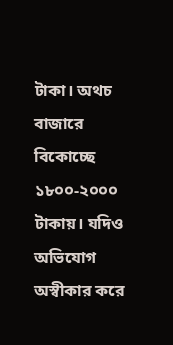টাকা। অথচ বাজারে বিকোচ্ছে ১৮০০-২০০০ টাকায়। যদিও অভিযোগ অস্বীকার করে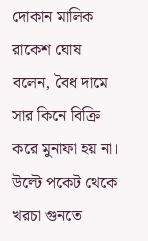দোকান মালিক রাকেশ ঘোষ বলেন, বৈধ দামে সার কিনে বিক্রি করে মুনাফা হয় না। উল্টে পকেট থেকে খরচা গুনতে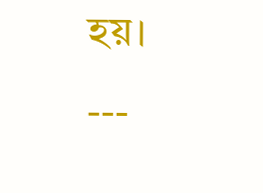হয়।
---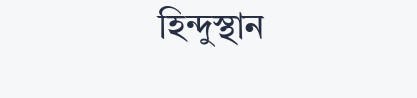হিন্দুস্থান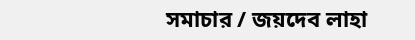সমাচার / জয়দেব লাহা